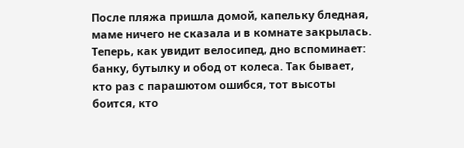После пляжа пришла домой, капельку бледная, маме ничего не сказала и в комнате закрылась. Теперь, как увидит велосипед, дно вспоминает: банку, бутылку и обод от колеса. Так бывает, кто раз с парашютом ошибся, тот высоты боится, кто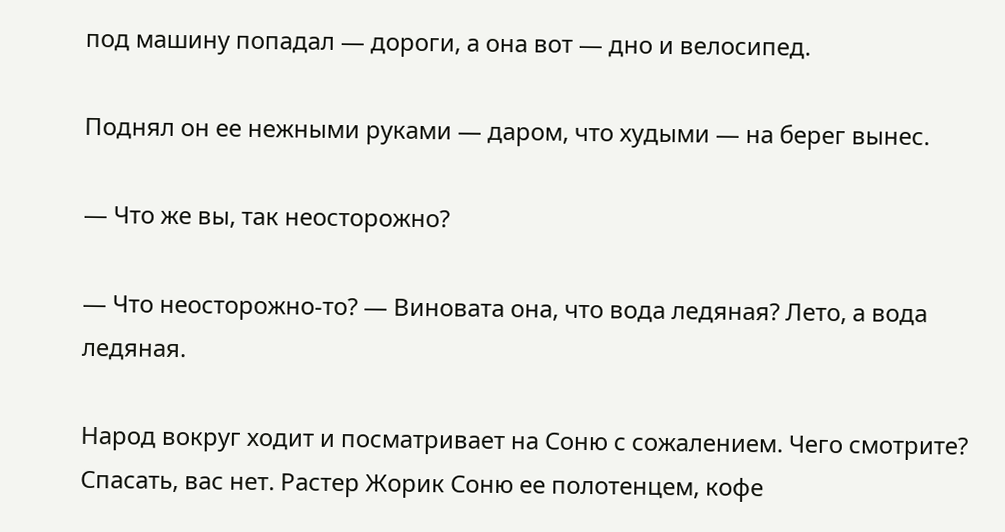под машину попадал — дороги, а она вот — дно и велосипед.

Поднял он ее нежными руками — даром, что худыми — на берег вынес.

— Что же вы, так неосторожно?

— Что неосторожно-то? — Виновата она, что вода ледяная? Лето, а вода ледяная.

Народ вокруг ходит и посматривает на Соню с сожалением. Чего смотрите? Спасать, вас нет. Растер Жорик Соню ее полотенцем, кофе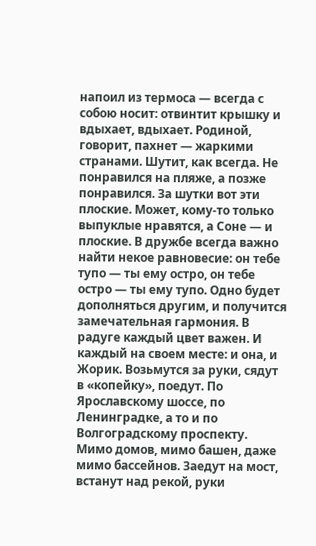напоил из термоса — всегда с собою носит: отвинтит крышку и вдыхает, вдыхает. Родиной, говорит, пахнет — жаркими странами. Шутит, как всегда. Не понравился на пляже, а позже понравился. За шутки вот эти плоские. Может, кому-то только выпуклые нравятся, а Соне — и плоские. В дружбе всегда важно найти некое равновесие: он тебе тупо — ты ему остро, он тебе остро — ты ему тупо. Одно будет дополняться другим, и получится замечательная гармония. В радуге каждый цвет важен. И каждый на своем месте: и она, и Жорик. Возьмутся за руки, сядут в «копейку», поедут. По Ярославскому шоссе, по Ленинградке, а то и по Волгоградскому проспекту. Мимо домов, мимо башен, даже мимо бассейнов. Заедут на мост, встанут над рекой, руки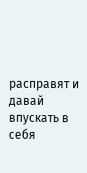расправят и давай впускать в себя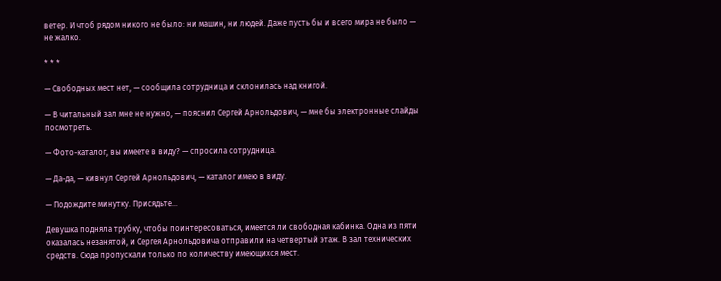ветер. И чтоб рядом никого не было: ни машин, ни людей. Даже пусть бы и всего мира не было — не жалко.

* * *

— Свободных мест нет, — сообщила сотрудница и склонилась над книгой.

— В читальный зал мне не нужно, — пояснил Сергей Арнольдович, — мне бы электронные слайды посмотреть.

— Фото-каталог, вы имеете в виду? — спросила сотрудница.

— Да-да, — кивнул Сергей Арнольдович, — каталог имею в виду.

— Подождите минутку. Присядьте…

Девушка подняла трубку, чтобы поинтересоваться, имеется ли свободная кабинка. Одна из пяти оказалась незанятой, и Сергея Арнольдовича отправили на четвертый этаж. В зал технических средств. Сюда пропускали только по количеству имеющихся мест.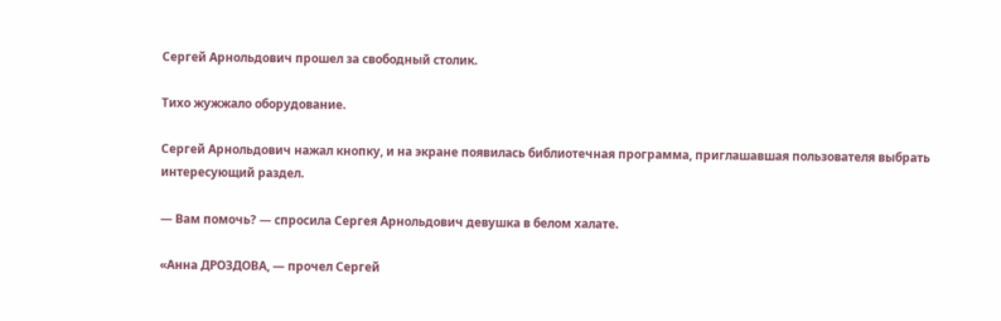Сергей Арнольдович прошел за свободный столик.

Тихо жужжало оборудование.

Сергей Арнольдович нажал кнопку, и на экране появилась библиотечная программа, приглашавшая пользователя выбрать интересующий раздел.

— Вам помочь? — спросила Сергея Арнольдович девушка в белом халате.

«Анна ДРОЗДОВА, — прочел Сергей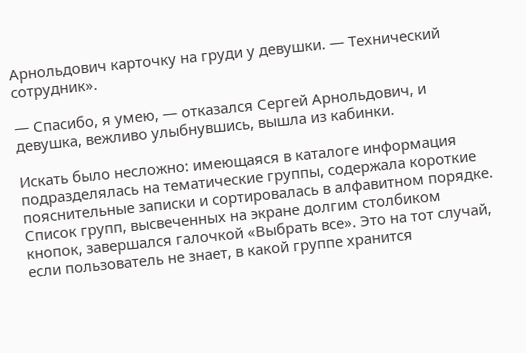Арнольдович карточку на груди у девушки. — Технический сотрудник».

— Спасибо, я умею, — отказался Сергей Арнольдович, и девушка, вежливо улыбнувшись, вышла из кабинки.

Искать было несложно: имеющаяся в каталоге информация подразделялась на тематические группы, содержала короткие пояснительные записки и сортировалась в алфавитном порядке. Список групп, высвеченных на экране долгим столбиком кнопок, завершался галочкой «Выбрать все». Это на тот случай, если пользователь не знает, в какой группе хранится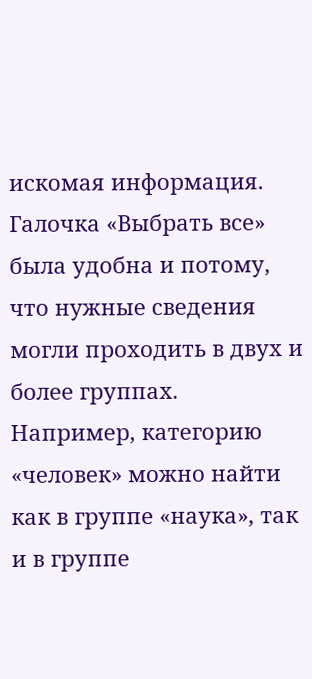искомая информация. Галочка «Выбрать все» была удобна и потому, что нужные сведения могли проходить в двух и более группах. Например, категорию «человек» можно найти как в группе «наука», так и в группе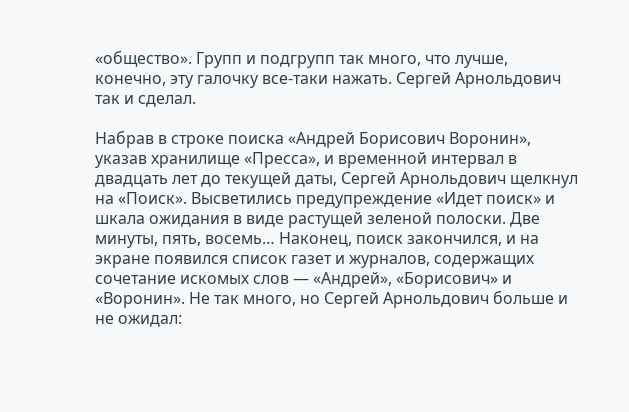«общество». Групп и подгрупп так много, что лучше, конечно, эту галочку все-таки нажать. Сергей Арнольдович так и сделал.

Набрав в строке поиска «Андрей Борисович Воронин», указав хранилище «Пресса», и временной интервал в двадцать лет до текущей даты, Сергей Арнольдович щелкнул на «Поиск». Высветились предупреждение «Идет поиск» и шкала ожидания в виде растущей зеленой полоски. Две минуты, пять, восемь… Наконец, поиск закончился, и на экране появился список газет и журналов, содержащих сочетание искомых слов — «Андрей», «Борисович» и «Воронин». Не так много, но Сергей Арнольдович больше и не ожидал: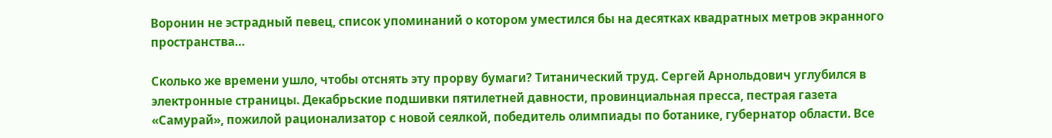Воронин не эстрадный певец, список упоминаний о котором уместился бы на десятках квадратных метров экранного пространства…

Сколько же времени ушло, чтобы отснять эту прорву бумаги? Титанический труд. Сергей Арнольдович углубился в электронные страницы. Декабрьские подшивки пятилетней давности, провинциальная пресса, пестрая газета «Самурай», пожилой рационализатор с новой сеялкой, победитель олимпиады по ботанике, губернатор области. Все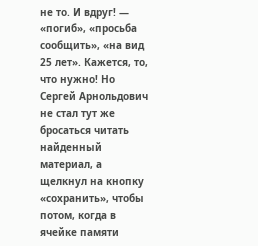не то. И вдруг! — «погиб», «просьба сообщить», «на вид 25 лет». Кажется, то, что нужно! Но Сергей Арнольдович не стал тут же бросаться читать найденный материал, а щелкнул на кнопку «сохранить», чтобы потом, когда в ячейке памяти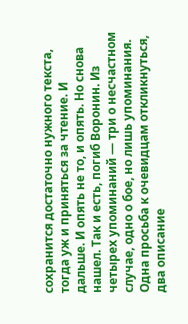сохранится достаточно нужного текста, тогда уж и приняться за чтение. И дальше. И опять не то, и опять. Но снова нашел. Так и есть, погиб Воронин. Из четырех упоминаний — три о несчастном случае, одно о бое, но лишь упоминания. Одна просьба к очевидцам откликнуться, два описание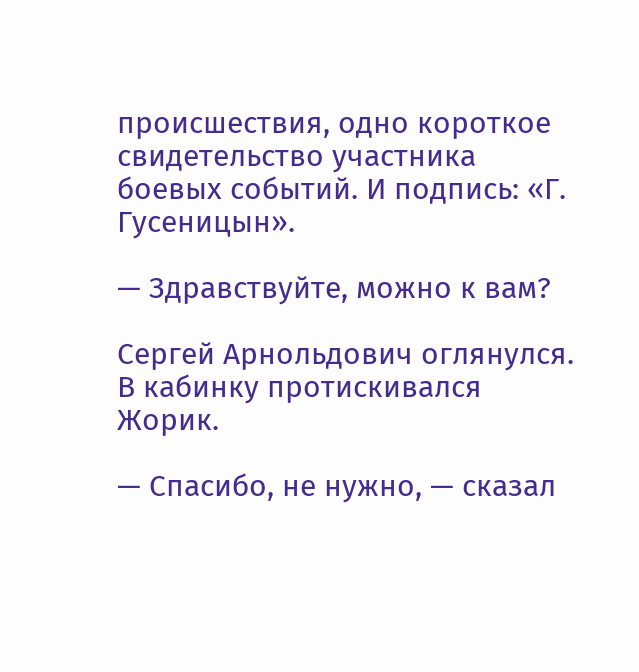происшествия, одно короткое свидетельство участника боевых событий. И подпись: «Г. Гусеницын».

— Здравствуйте, можно к вам?

Сергей Арнольдович оглянулся. В кабинку протискивался Жорик.

— Спасибо, не нужно, — сказал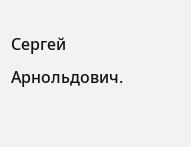Сергей Арнольдович.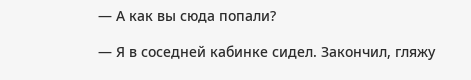— А как вы сюда попали?

— Я в соседней кабинке сидел. Закончил, гляжу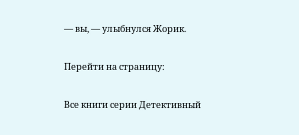— вы, — улыбнулся Жорик.

Перейти на страницу:

Все книги серии Детективный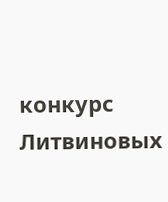конкурс Литвиновых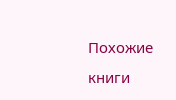Похожие книги